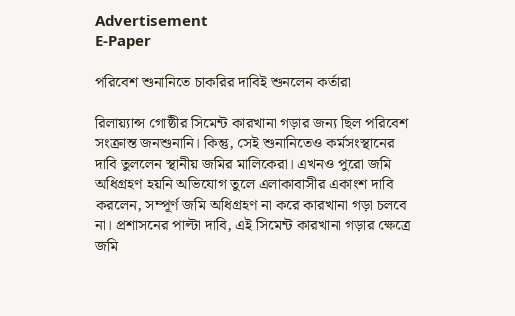Advertisement
E-Paper

পরিবেশ শুনানিতে চাকরির দাবিই শুনলেন কর্তারা

রিলায়্যান্স গোষ্ঠীর সিমেন্ট কারখানা গড়ার জন্য ছিল পরিবেশ সংক্রান্ত জনশুনানি। কিন্তু, সেই শুনানিতেও কর্মসংস্থানের দাবি তুললেন স্থানীয় জমির মালিকেরা। এখনও পুরো জমি অধিগ্রহণ হয়নি অভিযোগ তুলে এলাকাবাসীর একাংশ দাবি করলেন, সম্পূর্ণ জমি অধিগ্রহণ না করে কারখানা গড়া চলবে না। প্রশাসনের পাল্টা দাবি, এই সিমেন্ট কারখানা গড়ার ক্ষেত্রে জমি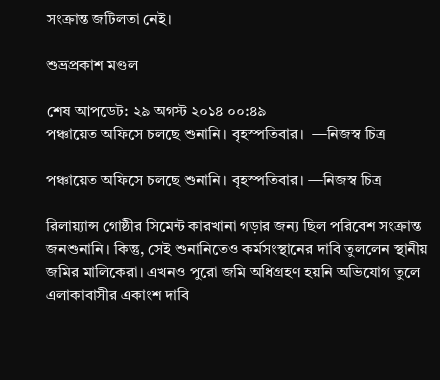সংক্রান্ত জটিলতা নেই।

শুভ্রপ্রকাশ মণ্ডল

শেষ আপডেট: ২৯ অগস্ট ২০১৪ ০০:৪৯
পঞ্চায়েত অফিসে চলছে শুনানি। বৃহস্পতিবার।  —নিজস্ব চিত্র

পঞ্চায়েত অফিসে চলছে শুনানি। বৃহস্পতিবার। —নিজস্ব চিত্র

রিলায়্যান্স গোষ্ঠীর সিমেন্ট কারখানা গড়ার জন্য ছিল পরিবেশ সংক্রান্ত জনশুনানি। কিন্তু, সেই শুনানিতেও কর্মসংস্থানের দাবি তুললেন স্থানীয় জমির মালিকেরা। এখনও পুরো জমি অধিগ্রহণ হয়নি অভিযোগ তুলে এলাকাবাসীর একাংশ দাবি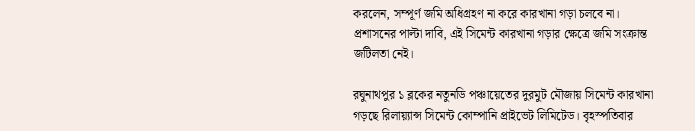করলেন, সম্পূর্ণ জমি অধিগ্রহণ না করে কারখানা গড়া চলবে না। প্রশাসনের পাল্টা দাবি, এই সিমেন্ট কারখানা গড়ার ক্ষেত্রে জমি সংক্রান্ত জটিলতা নেই।

রঘুনাথপুর ১ ব্লকের নতুনডি পঞ্চায়েতের দুরমুট মৌজায় সিমেন্ট কারখানা গড়ছে রিলায়্যান্স সিমেন্ট কোম্পানি প্রাইভেট লিমিটেড। বৃহস্পতিবার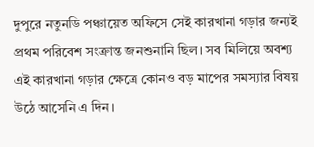দুপুরে নতুনডি পঞ্চায়েত অফিসে সেই কারখানা গড়ার জন্যই প্রথম পরিবেশ সংক্রান্ত জনশুনানি ছিল। সব মিলিয়ে অবশ্য এই কারখানা গড়ার ক্ষেত্রে কোনও বড় মাপের সমস্যার বিষয় উঠে আসেনি এ দিন।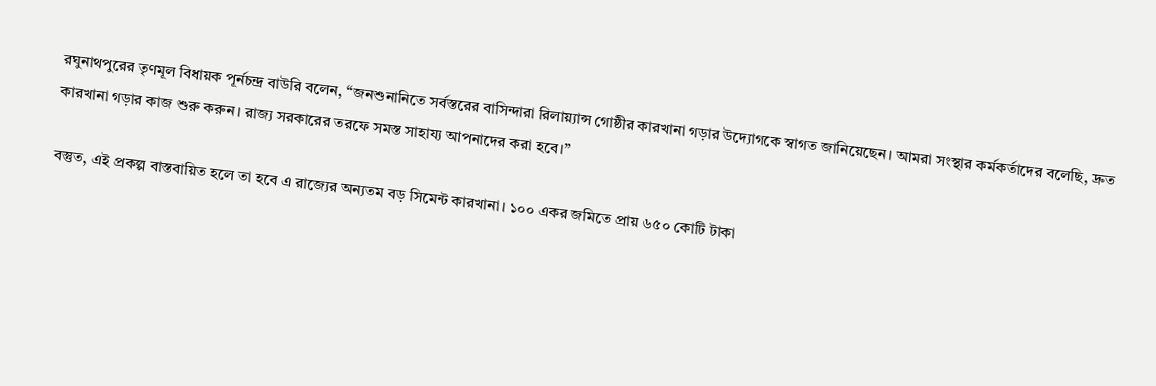রঘুনাথপুরের তৃণমূল বিধায়ক পূর্নচন্দ্র বাউরি বলেন, “জনশুনানিতে সর্বস্তরের বাসিন্দারা রিলায়্যান্স গোষ্ঠীর কারখানা গড়ার উদ্যোগকে স্বাগত জানিয়েছেন। আমরা সংস্থার কর্মকর্তাদের বলেছি, দ্রুত কারখানা গড়ার কাজ শুরু করুন। রাজ্য সরকারের তরফে সমস্ত সাহায্য আপনাদের করা হবে।”

বস্তুত, এই প্রকল্প বাস্তবায়িত হলে তা হবে এ রাজ্যের অন্যতম বড় সিমেন্ট কারখানা। ১০০ একর জমিতে প্রায় ৬৫০ কোটি টাকা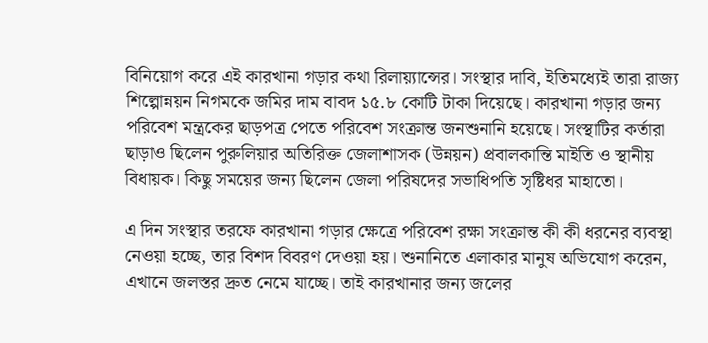বিনিয়োগ করে এই কারখানা গড়ার কথা রিলায়্যান্সের। সংস্থার দাবি, ইতিমধ্যেই তারা রাজ্য শিল্পোন্নয়ন নিগমকে জমির দাম বাবদ ১৫.৮ কোটি টাকা দিয়েছে। কারখানা গড়ার জন্য পরিবেশ মন্ত্রকের ছাড়পত্র পেতে পরিবেশ সংক্রান্ত জনশুনানি হয়েছে। সংস্থাটির কর্তারা ছাড়াও ছিলেন পুরুলিয়ার অতিরিক্ত জেলাশাসক (উন্নয়ন) প্রবালকান্তি মাইতি ও স্থানীয় বিধায়ক। কিছু সময়ের জন্য ছিলেন জেলা পরিষদের সভাধিপতি সৃষ্টিধর মাহাতো।

এ দিন সংস্থার তরফে কারখানা গড়ার ক্ষেত্রে পরিবেশ রক্ষা সংক্রান্ত কী কী ধরনের ব্যবস্থা নেওয়া হচ্ছে, তার বিশদ বিবরণ দেওয়া হয়। শুনানিতে এলাকার মানুষ অভিযোগ করেন, এখানে জলস্তর দ্রুত নেমে যাচ্ছে। তাই কারখানার জন্য জলের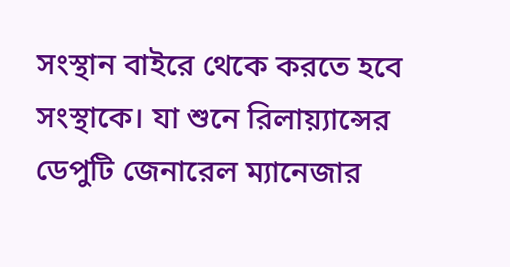সংস্থান বাইরে থেকে করতে হবে সংস্থাকে। যা শুনে রিলায়্যান্সের ডেপুটি জেনারেল ম্যানেজার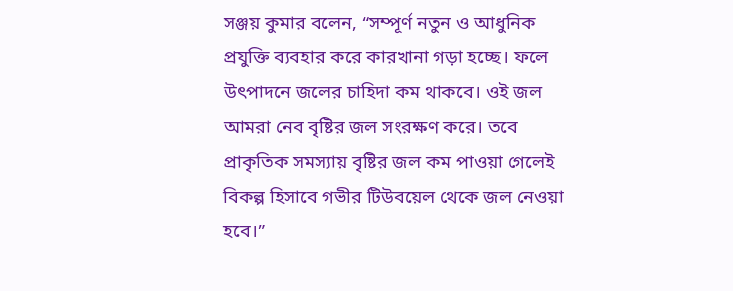সঞ্জয় কুমার বলেন, “সম্পূর্ণ নতুন ও আধুনিক প্রযুক্তি ব্যবহার করে কারখানা গড়া হচ্ছে। ফলে উৎপাদনে জলের চাহিদা কম থাকবে। ওই জল আমরা নেব বৃষ্টির জল সংরক্ষণ করে। তবে প্রাকৃতিক সমস্যায় বৃষ্টির জল কম পাওয়া গেলেই বিকল্প হিসাবে গভীর টিউবয়েল থেকে জল নেওয়া হবে।”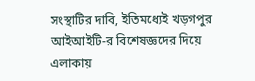সংস্থাটির দাবি, ইতিমধ্যেই খড়গপুর আইআইটি-র বিশেষজ্ঞদের দিয়ে এলাকায়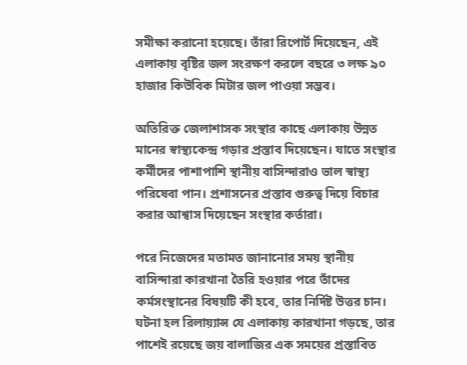সমীক্ষা করানো হয়েছে। তাঁরা রিপোর্ট দিয়েছেন, এই এলাকায় বৃষ্টির জল সংরক্ষণ করলে বছরে ৩ লক্ষ ৯০ হাজার কিউবিক মিটার জল পাওয়া সম্ভব।

অতিরিক্ত জেলাশাসক সংস্থার কাছে এলাকায় উন্নত মানের স্বাস্থ্যকেন্দ্র গড়ার প্রস্তাব দিয়েছেন। যাতে সংস্থার কর্মীদের পাশাপাশি স্থানীয় বাসিন্দারাও ভাল স্বাস্থ্য পরিষেবা পান। প্রশাসনের প্রস্তাব গুরুত্ব দিয়ে বিচার করার আশ্বাস দিয়েছেন সংস্থার কর্তারা।

পরে নিজেদের মতামত জানানোর সময় স্থানীয় বাসিন্দারা কারখানা তৈরি হওয়ার পরে তাঁদের কর্মসংস্থানের বিষয়টি কী হবে, তার নির্দিষ্ট উত্তর চান। ঘটনা হল রিলায়্যান্স যে এলাকায় কারখানা গড়ছে, তার পাশেই রয়েছে জয় বালাজির এক সময়ের প্রস্তাবিত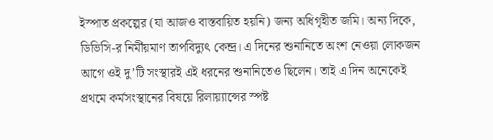ইস্পাত প্রকল্পের (যা আজও বাস্তবায়িত হয়নি) জন্য অধিগৃহীত জমি। অন্য দিকে, ডিভিসি-র নির্মীয়মাণ তাপবিদ্যুৎ কেন্দ্র। এ দিনের শুনানিতে অংশ নেওয়া লোকজন আগে ওই দু’টি সংস্থারই এই ধরনের শুনানিতেও ছিলেন। তাই এ দিন অনেকেই প্রথমে কর্মসংস্থানের বিষয়ে রিলায়্যান্সের স্পষ্ট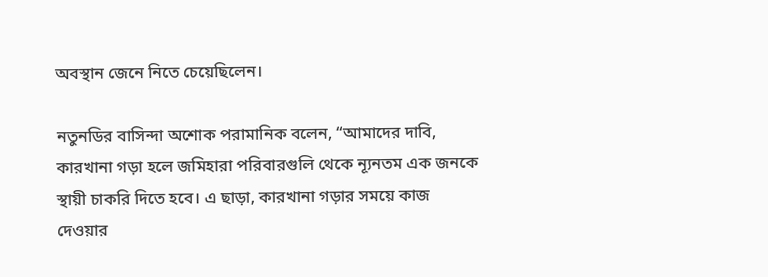অবস্থান জেনে নিতে চেয়েছিলেন।

নতুনডির বাসিন্দা অশোক পরামানিক বলেন, “আমাদের দাবি, কারখানা গড়া হলে জমিহারা পরিবারগুলি থেকে ন্যূনতম এক জনকে স্থায়ী চাকরি দিতে হবে। এ ছাড়া, কারখানা গড়ার সময়ে কাজ দেওয়ার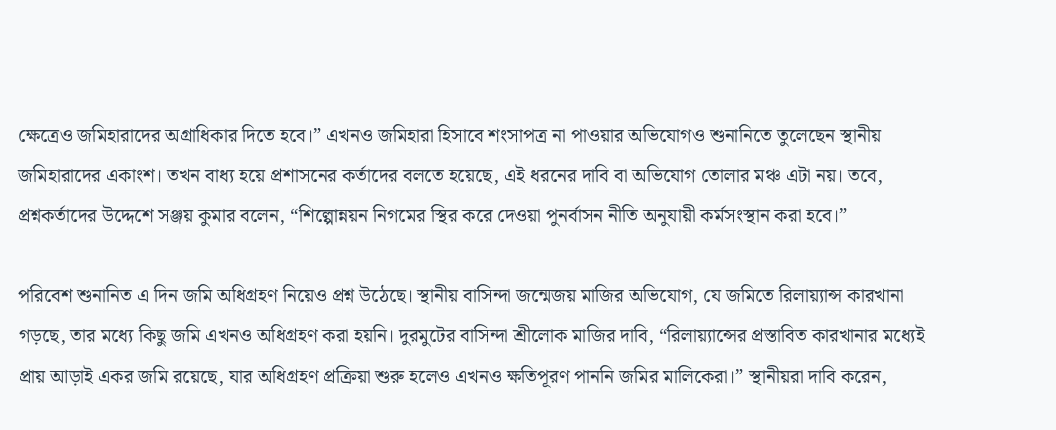ক্ষেত্রেও জমিহারাদের অগ্রাধিকার দিতে হবে।” এখনও জমিহারা হিসাবে শংসাপত্র না পাওয়ার অভিযোগও শুনানিতে তুলেছেন স্থানীয় জমিহারাদের একাংশ। তখন বাধ্য হয়ে প্রশাসনের কর্তাদের বলতে হয়েছে, এই ধরনের দাবি বা অভিযোগ তোলার মঞ্চ এটা নয়। তবে, প্রশ্নকর্তাদের উদ্দেশে সঞ্জয় কুমার বলেন, “শিল্পোন্নয়ন নিগমের স্থির করে দেওয়া পুনর্বাসন নীতি অনুযায়ী কর্মসংস্থান করা হবে।”

পরিবেশ শুনানিত এ দিন জমি অধিগ্রহণ নিয়েও প্রশ্ন উঠেছে। স্থানীয় বাসিন্দা জন্মেজয় মাজির অভিযোগ, যে জমিতে রিলায়্যান্স কারখানা গড়ছে, তার মধ্যে কিছু জমি এখনও অধিগ্রহণ করা হয়নি। দুরমুটের বাসিন্দা শ্রীলোক মাজির দাবি, “রিলায়্যান্সের প্রস্তাবিত কারখানার মধ্যেই প্রায় আড়াই একর জমি রয়েছে, যার অধিগ্রহণ প্রক্রিয়া শুরু হলেও এখনও ক্ষতিপূরণ পাননি জমির মালিকেরা।” স্থানীয়রা দাবি করেন,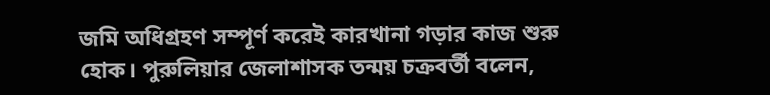জমি অধিগ্রহণ সম্পূর্ণ করেই কারখানা গড়ার কাজ শুরু হোক। পুরুলিয়ার জেলাশাসক তন্ময় চক্রবর্তী বলেন,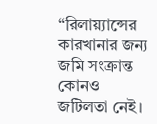“রিলায়্যান্সের কারখানার জন্য জমি সংক্রান্ত কোনও জটিলতা নেই।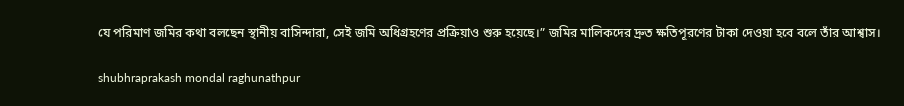যে পরিমাণ জমির কথা বলছেন স্থানীয় বাসিন্দারা, সেই জমি অধিগ্রহণের প্রক্রিয়াও শুরু হয়েছে।” জমির মালিকদের দ্রুত ক্ষতিপূরণের টাকা দেওয়া হবে বলে তাঁর আশ্বাস।

shubhraprakash mondal raghunathpur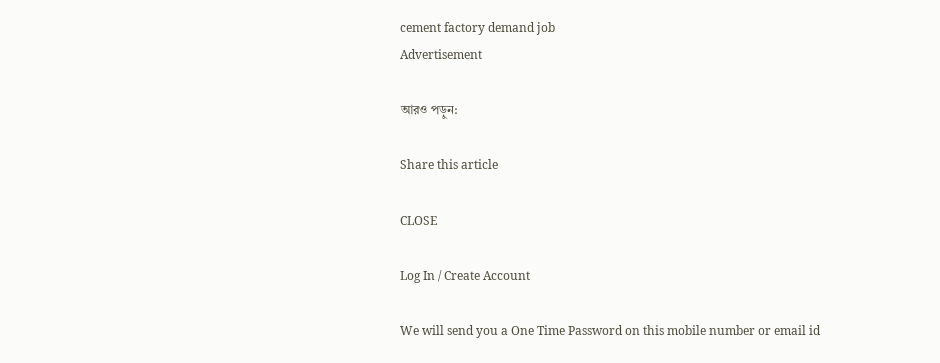cement factory demand job
Advertisement

আরও পড়ুন:

Share this article

CLOSE

Log In / Create Account

We will send you a One Time Password on this mobile number or email id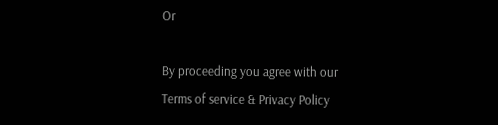Or

By proceeding you agree with our Terms of service & Privacy Policy